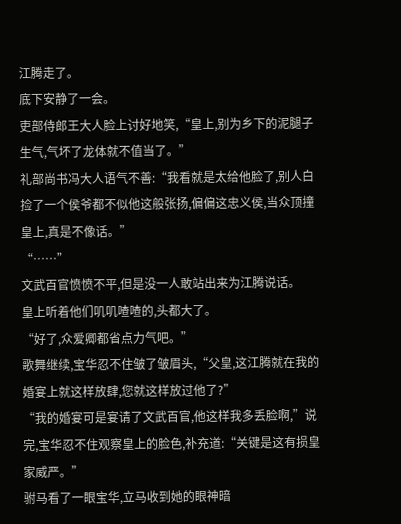江腾走了。
底下安静了一会。
吏部侍郎王大人脸上讨好地笑,“皇上,别为乡下的泥腿子生气,气坏了龙体就不值当了。”
礼部尚书冯大人语气不善:“我看就是太给他脸了,别人白捡了一个侯爷都不似他这般张扬,偏偏这忠义侯,当众顶撞皇上,真是不像话。”
“……”
文武百官愤愤不平,但是没一人敢站出来为江腾说话。
皇上听着他们叽叽喳喳的,头都大了。
“好了,众爱卿都省点力气吧。”
歌舞继续,宝华忍不住皱了皱眉头,“父皇,这江腾就在我的婚宴上就这样放肆,您就这样放过他了?”
“我的婚宴可是宴请了文武百官,他这样我多丢脸啊,”说完,宝华忍不住观察皇上的脸色,补充道:“关键是这有损皇家威严。”
驸马看了一眼宝华,立马收到她的眼神暗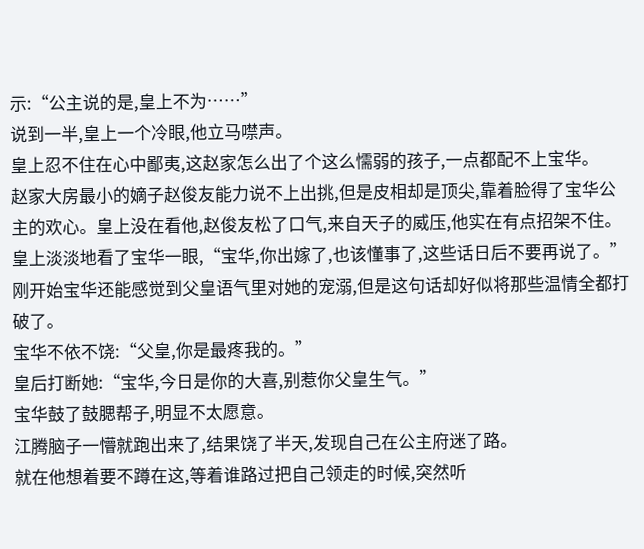示:“公主说的是,皇上不为……”
说到一半,皇上一个冷眼,他立马噤声。
皇上忍不住在心中鄙夷,这赵家怎么出了个这么懦弱的孩子,一点都配不上宝华。
赵家大房最小的嫡子赵俊友能力说不上出挑,但是皮相却是顶尖,靠着脸得了宝华公主的欢心。皇上没在看他,赵俊友松了口气,来自天子的威压,他实在有点招架不住。
皇上淡淡地看了宝华一眼,“宝华,你出嫁了,也该懂事了,这些话日后不要再说了。”
刚开始宝华还能感觉到父皇语气里对她的宠溺,但是这句话却好似将那些温情全都打破了。
宝华不依不饶:“父皇,你是最疼我的。”
皇后打断她:“宝华,今日是你的大喜,别惹你父皇生气。”
宝华鼓了鼓腮帮子,明显不太愿意。
江腾脑子一懵就跑出来了,结果饶了半天,发现自己在公主府迷了路。
就在他想着要不蹲在这,等着谁路过把自己领走的时候,突然听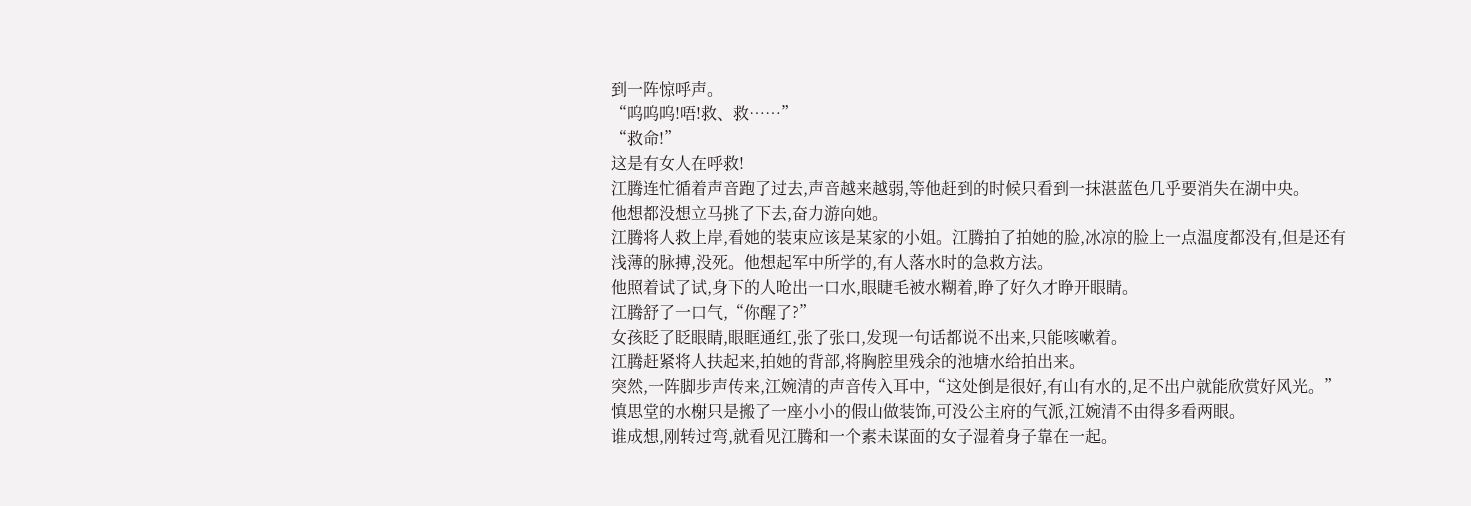到一阵惊呼声。
“呜呜呜!唔!救、救……”
“救命!”
这是有女人在呼救!
江腾连忙循着声音跑了过去,声音越来越弱,等他赶到的时候只看到一抹湛蓝色几乎要消失在湖中央。
他想都没想立马挑了下去,奋力游向她。
江腾将人救上岸,看她的装束应该是某家的小姐。江腾拍了拍她的脸,冰凉的脸上一点温度都没有,但是还有浅薄的脉搏,没死。他想起军中所学的,有人落水时的急救方法。
他照着试了试,身下的人呛出一口水,眼睫毛被水糊着,睁了好久才睁开眼睛。
江腾舒了一口气,“你醒了?”
女孩眨了眨眼睛,眼眶通红,张了张口,发现一句话都说不出来,只能咳嗽着。
江腾赶紧将人扶起来,拍她的背部,将胸腔里残余的池塘水给拍出来。
突然,一阵脚步声传来,江婉清的声音传入耳中,“这处倒是很好,有山有水的,足不出户就能欣赏好风光。”
慎思堂的水榭只是搬了一座小小的假山做装饰,可没公主府的气派,江婉清不由得多看两眼。
谁成想,刚转过弯,就看见江腾和一个素未谋面的女子湿着身子靠在一起。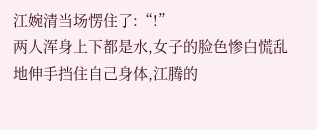江婉清当场愣住了:“!”
两人浑身上下都是水,女子的脸色惨白慌乱地伸手挡住自己身体,江腾的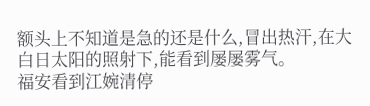额头上不知道是急的还是什么,冒出热汗,在大白日太阳的照射下,能看到屡屡雾气。
福安看到江婉清停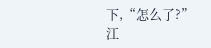下,“怎么了?”
江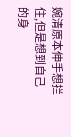婉清原本伸手想拦住,但是想到自己的身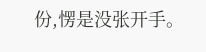份,愣是没张开手。